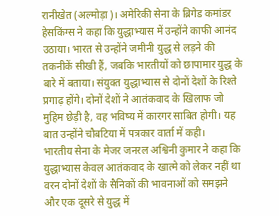रानीखेत (अल्मोड़ा)। अमेरिकी सेना के ब्रिगेड कमांडर हेसकिंग्स ने कहा कि युद्धाभ्यास में उन्होंने काफी आनंद उठाया। भारत से उन्होंने जमीनी युद्ध से लड़ने की तकनीकें सीखी हैं, जबकि भारतीयों को छापामार युद्ध के बारे में बताया। संयुक्त युद्धाभ्यास से दोनों देशों के रिश्ते प्रगाढ़ होंगे। दोनों देशों ने आतंकवाद के खिलाफ जो मुहिम छेड़ी है, वह भविष्य में कारगर साबित होगी। यह बात उन्होंने चौबटिया में पत्रकार वार्ता में कही।
भारतीय सेना के मेजर जनरल अश्विनी कुमार ने कहा कि युद्धाभ्यास केवल आतंकवाद के खात्मे को लेकर नहीं था वरन दोनों देशों के सैनिकों की भावनाओं को समझने और एक दूसरे से युद्ध में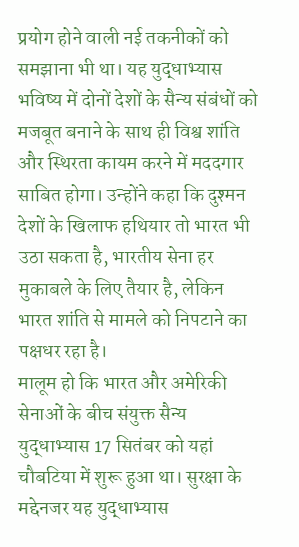प्रयोग होने वाली नई तकनीकों को समझाना भी था। यह युद्धाभ्यास भविष्य में दोनों देशों के सैन्य संबंधों को मजबूत बनाने के साथ ही विश्व शांति और स्थिरता कायम करने में मददगार साबित होगा। उन्होंने कहा कि दुश्मन देशों के खिलाफ हथियार तो भारत भी उठा सकता है, भारतीय सेना हर मुकाबले के लिए तैयार है, लेकिन भारत शांति से मामले को निपटाने का पक्षधर रहा है।
मालूम हो कि भारत और अमेरिकी सेनाओं के बीच संयुक्त सैन्य युद्धाभ्यास 17 सितंबर को यहां चौबटिया में शुरू हुआ था। सुरक्षा के मद्देनजर यह युद्धाभ्यास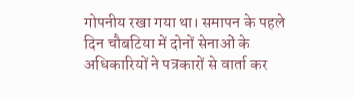गोपनीय रखा गया था। समापन के पहले दिन चौबटिया में दोनों सेनाओं के अधिकारियों ने पत्रकारों से वार्ता कर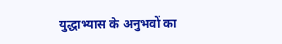युद्धाभ्यास के अनुभवों का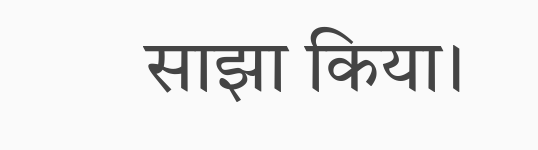साझा किया।